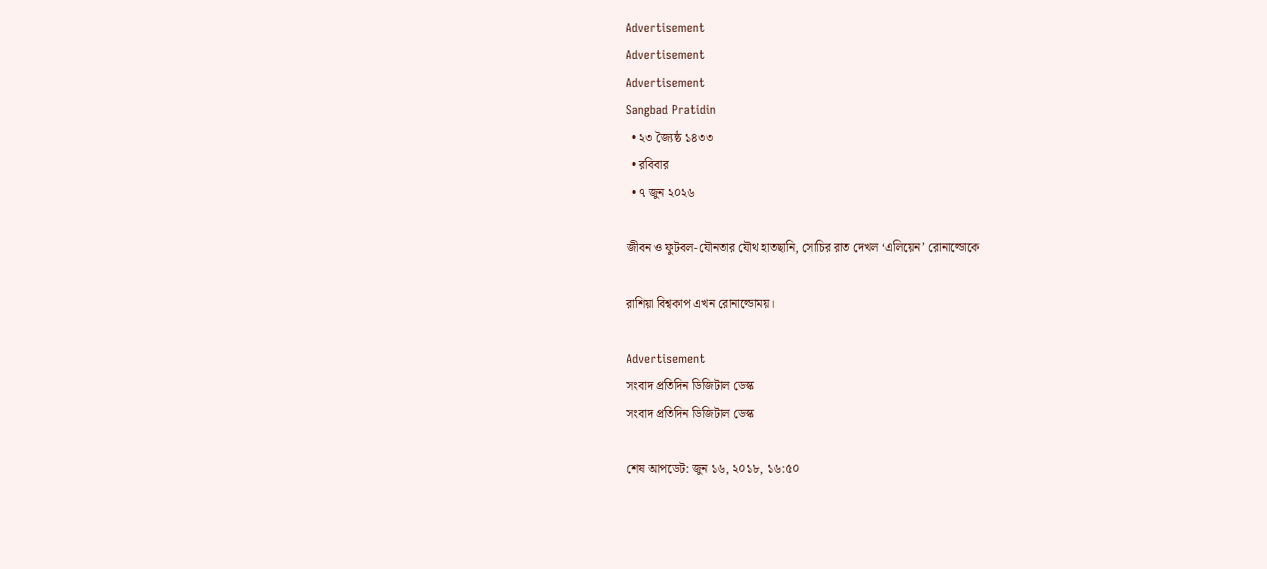Advertisement
Advertisement
Advertisement
Sangbad Pratidin
  • ২৩ জ্যৈষ্ঠ ১৪৩৩
  • রবিবার
  • ৭ জুন ২০২৬

জীবন ও ফুটবল-যৌনতার যৌথ হাতছানি, সোচির রাত দেখল ‘এলিয়েন’ রোনাল্ডোকে

রাশিয়া বিশ্বকাপ এখন রোনাল্ডোময়।

Advertisement
সংবাদ প্রতিদিন ডিজিটাল ডেস্ক
সংবাদ প্রতিদিন ডিজিটাল ডেস্ক

শেষ আপডেট: জুন ১৬, ২০১৮, ১৬:৫০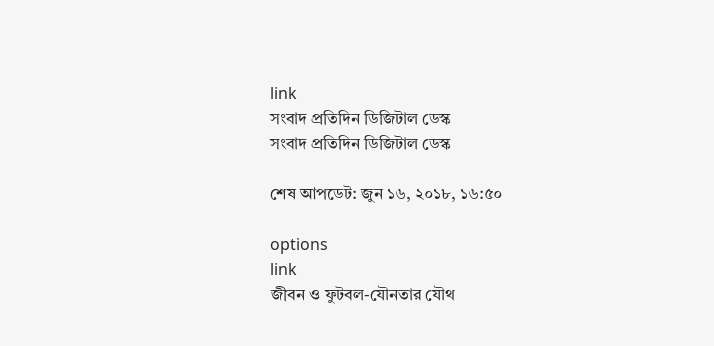link
সংবাদ প্রতিদিন ডিজিটাল ডেস্ক
সংবাদ প্রতিদিন ডিজিটাল ডেস্ক

শেষ আপডেট: জুন ১৬, ২০১৮, ১৬:৫০

options
link
জীবন ও ফুটবল-যৌনতার যৌথ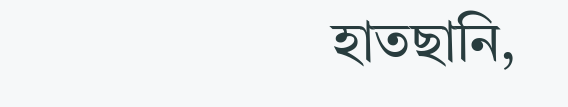হাতছানি,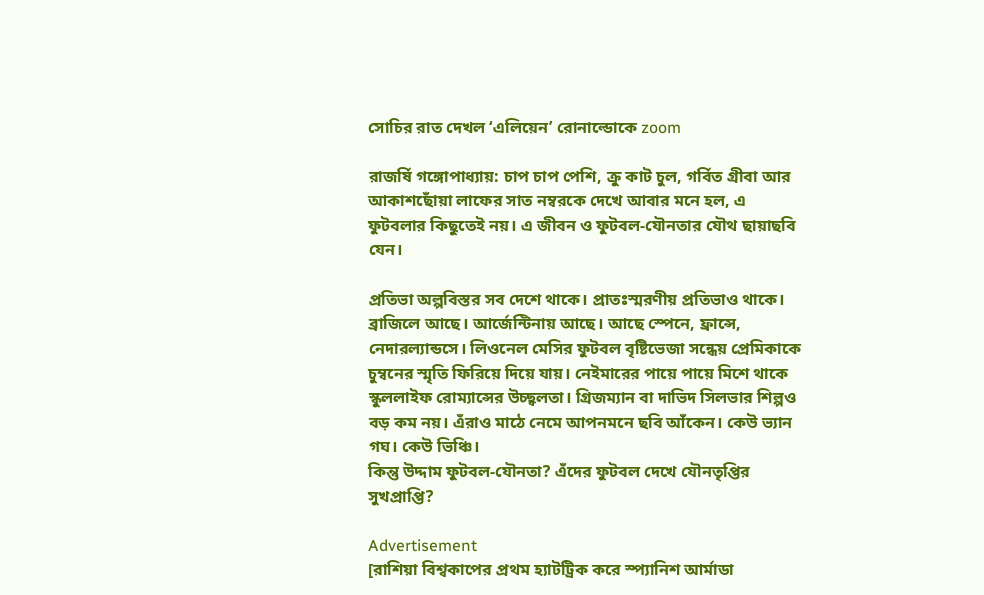সোচির রাত দেখল ‘এলিয়েন’ রোনাল্ডোকে zoom

রাজর্ষি গঙ্গোপাধ্যায়: চাপ চাপ পেশি, ক্রু কাট চুল, গর্বিত গ্রীবা আর আকাশছোঁয়া লাফের সাত নম্বরকে দেখে আবার মনে হল, এ ফুটবলার কিছুতেই নয়। এ জীবন ও ফুটবল-যৌনতার যৌথ ছায়াছবি যেন।

প্রতিভা অল্পবিস্তর সব দেশে থাকে। প্রাতঃস্মরণীয় প্রতিভাও থাকে। ব্রাজিলে আছে। আর্জেন্টিনায় আছে। আছে স্পেনে, ফ্রান্সে, নেদারল্যান্ডসে। লিওনেল মেসির ফুটবল বৃষ্টিভেজা সন্ধেয় প্রেমিকাকে চুম্বনের স্মৃতি ফিরিয়ে দিয়ে যায়। নেইমারের পায়ে পায়ে মিশে থাকে স্কুললাইফ রোম্যান্সের উচ্ছ্বলতা। গ্রিজম্যান বা দাভিদ সিলভার শিল্পও বড় কম নয়। এঁরাও মাঠে নেমে আপনমনে ছবি আঁকেন। কেউ ভ্যান গঘ। কেউ ভিঞ্চি।
কিন্তু উদ্দাম ফুটবল-যৌনতা? এঁদের ফুটবল দেখে যৌনতৃপ্তির সুখপ্রাপ্তি?

Advertisement
[রাশিয়া বিশ্বকাপের প্রথম হ্যাটট্রিক করে স্প্যানিশ আর্মাডা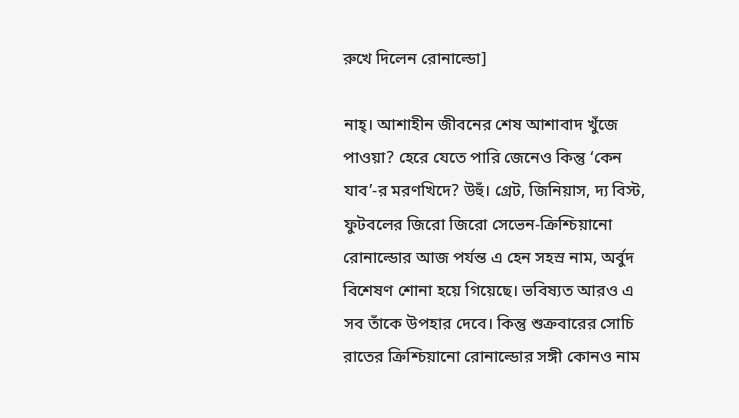রুখে দিলেন রোনাল্ডো]

নাহ্। আশাহীন জীবনের শেষ আশাবাদ খুঁজে পাওয়া? হেরে যেতে পারি জেনেও কিন্তু ‘কেন যাব’-র মরণখিদে? উহুঁ। গ্রেট, জিনিয়াস, দ্য বিস্ট, ফুটবলের জিরো জিরো সেভেন-ক্রিশ্চিয়ানো রোনাল্ডোর আজ পর্যন্ত এ হেন সহস্র নাম, অর্বুদ বিশেষণ শোনা হয়ে গিয়েছে। ভবিষ্যত আরও এ সব তাঁকে উপহার দেবে। কিন্তু শুক্রবারের সোচি রাতের ক্রিশ্চিয়ানো রোনাল্ডোর সঙ্গী কোনও নাম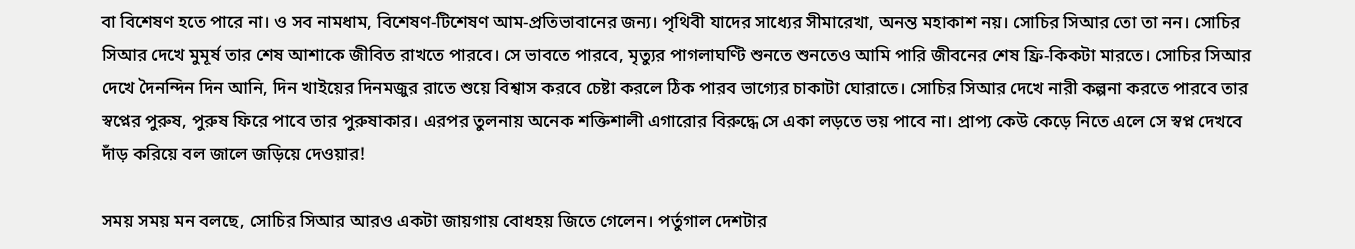বা বিশেষণ হতে পারে না। ও সব নামধাম, বিশেষণ-টিশেষণ আম-প্রতিভাবানের জন্য। পৃথিবী যাদের সাধ্যের সীমারেখা, অনন্ত মহাকাশ নয়। সোচির সিআর তো তা নন। সোচির সিআর দেখে মুমূর্ষ তার শেষ আশাকে জীবিত রাখতে পারবে। সে ভাবতে পারবে, মৃত্যুর পাগলাঘণ্টি শুনতে শুনতেও আমি পারি জীবনের শেষ ফ্রি-কিকটা মারতে। সোচির সিআর দেখে দৈনন্দিন দিন আনি, দিন খাইয়ের দিনমজুর রাতে শুয়ে বিশ্বাস করবে চেষ্টা করলে ঠিক পারব ভাগ্যের চাকাটা ঘোরাতে। সোচির সিআর দেখে নারী কল্পনা করতে পারবে তার স্বপ্নের পুরুষ, পুরুষ ফিরে পাবে তার পুরুষাকার। এরপর তুলনায় অনেক শক্তিশালী এগারোর বিরুদ্ধে সে একা লড়তে ভয় পাবে না। প্রাপ্য কেউ কেড়ে নিতে এলে সে স্বপ্ন দেখবে দাঁড় করিয়ে বল জালে জড়িয়ে দেওয়ার!

সময় সময় মন বলছে, সোচির সিআর আরও একটা জায়গায় বোধহয় জিতে গেলেন। পর্তুগাল দেশটার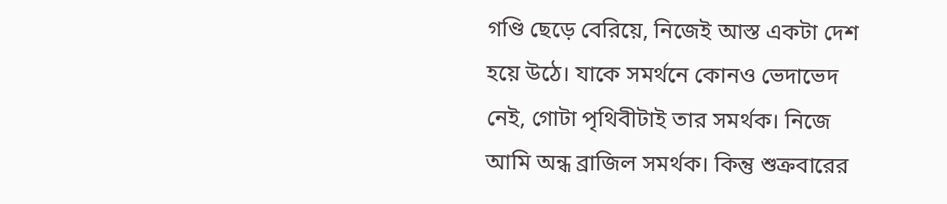গণ্ডি ছেড়ে বেরিয়ে, নিজেই আস্ত একটা দেশ হয়ে উঠে। যাকে সমর্থনে কোনও ভেদাভেদ নেই, গোটা পৃথিবীটাই তার সমর্থক। নিজে আমি অন্ধ ব্রাজিল সমর্থক। কিন্তু শুক্রবারের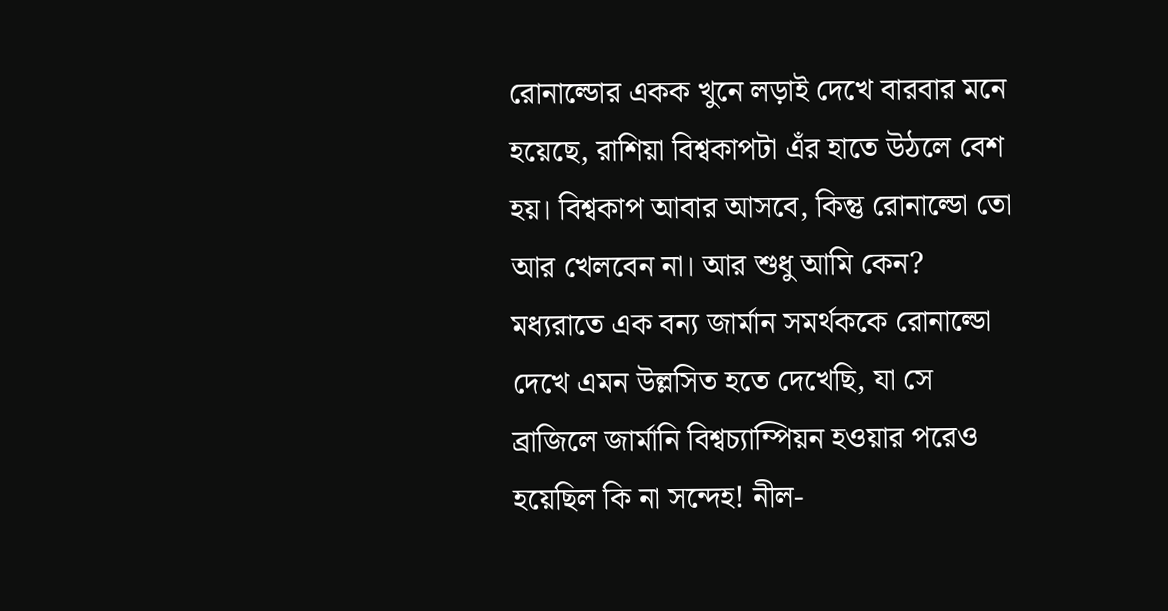রোনাল্ডোর একক খুনে লড়াই দেখে বারবার মনে হয়েছে, রাশিয়া বিশ্বকাপটা এঁর হাতে উঠলে বেশ হয়। বিশ্বকাপ আবার আসবে, কিন্তু রোনাল্ডো তো আর খেলবেন না। আর শুধু আমি কেন? মধ্যরাতে এক বন্য জার্মান সমর্থককে রোনাল্ডো দেখে এমন উল্লসিত হতে দেখেছি, যা সে ব্রাজিলে জার্মানি বিশ্বচ্যাম্পিয়ন হওয়ার পরেও হয়েছিল কি না সন্দেহ! নীল-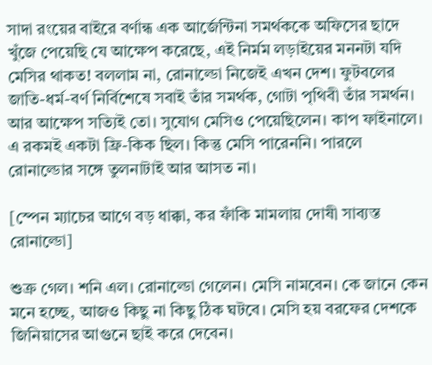সাদা রংয়ের বাইরে বর্ণান্ধ এক আর্জেন্টিনা সমর্থককে অফিসের ছাদে খুঁজে পেয়েছি যে আক্ষেপ করেছে, এই নির্মম লড়াইয়ের মননটা যদি মেসির থাকত! বললাম না, রোনাল্ডো নিজেই এখন দেশ। ফুটবলের জাতি-ধর্ম-বর্ণ নির্বিশেষে সবাই তাঁর সমর্থক, গোটা পৃথিবী তাঁর সমর্থন। আর আক্ষেপ সত্যিই তো। সুযোগ মেসিও পেয়েছিলেন। কাপ ফাইনালে। এ রকমই একটা ফ্রি-কিক ছিল। কিন্তু মেসি পারেননি। পারলে রোনাল্ডোর সঙ্গে তুলনাটাই আর আসত না।

[স্পেন ম্যাচের আগে বড় ধাক্কা, কর ফাঁকি মামলায় দোষী সাব্যস্ত রোনাল্ডো]

শুক্র গেল। শনি এল। রোনাল্ডো গেলেন। মেসি নামবেন। কে জানে কেন মনে হচ্ছে, আজও কিছু না কিছু ঠিক ঘটবে। মেসি হয় বরফের দেশকে জিনিয়াসের আগুনে ছাই করে দেবেন।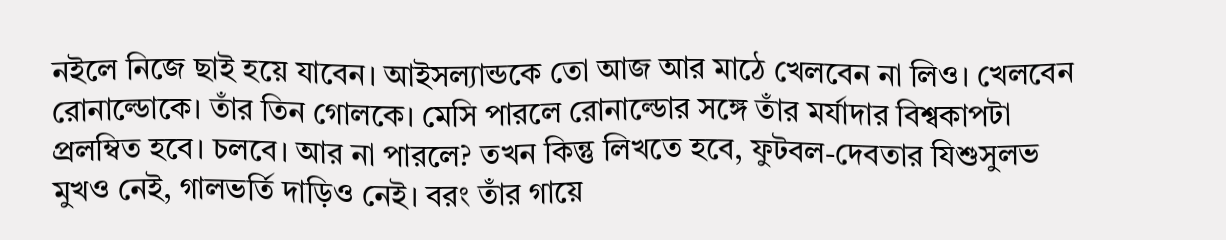নইলে নিজে ছাই হয়ে যাবেন। আইসল্যান্ডকে তো আজ আর মাঠে খেলবেন না লিও। খেলবেন রোনাল্ডোকে। তাঁর তিন গোলকে। মেসি পারলে রোনাল্ডোর সঙ্গে তাঁর মর্যাদার বিশ্বকাপটা প্রলম্বিত হবে। চলবে। আর না পারলে? তখন কিন্তু লিখতে হবে, ফুটবল-দেবতার যিশুসুলভ মুখও নেই, গালভর্তি দাড়িও নেই। বরং তাঁর গায়ে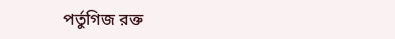পর্তুগিজ রক্ত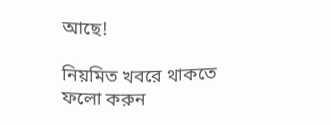আছে!

নিয়মিত খবরে থাকতে ফলো করুন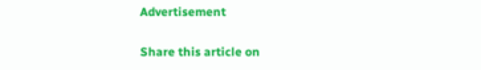Advertisement

Share this article on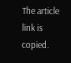The article link is copied.